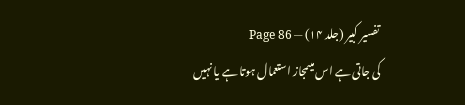تفسیر کبیر (جلد ۱۴) — Page 86
کی جاتی ہے اس میںمجاز استعمال ہوتا ہے یا نہیں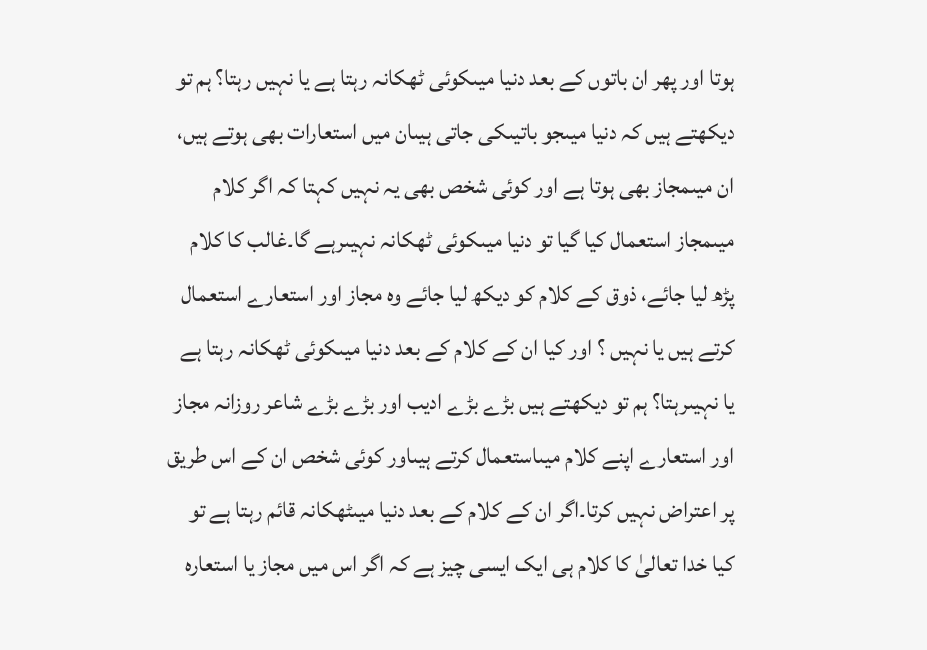ہوتا اور پھر ان باتوں کے بعد دنیا میںکوئی ٹھکانہ رہتا ہے یا نہیں رہتا؟ ہم تو دیکھتے ہیں کہ دنیا میںجو باتیںکی جاتی ہیںان میں استعارات بھی ہوتے ہیں، ان میںمجاز بھی ہوتا ہے اور کوئی شخص بھی یہ نہیں کہتا کہ اگر کلام میںمجاز استعمال کیا گیا تو دنیا میںکوئی ٹھکانہ نہیںرہے گا۔غالب کا کلام پڑھ لیا جائے، ذوق کے کلام کو دیکھ لیا جائے وہ مجاز اور استعارے استعمال کرتے ہیں یا نہیں ؟ اور کیا ان کے کلام کے بعد دنیا میںکوئی ٹھکانہ رہتا ہے یا نہیںرہتا؟ ہم تو دیکھتے ہیں بڑے بڑے ادیب اور بڑے بڑے شاعر روزانہ مجاز اور استعارے اپنے کلام میںاستعمال کرتے ہیںاور کوئی شخص ان کے اس طریق پر اعتراض نہیں کرتا۔اگر ان کے کلام کے بعد دنیا میںٹھکانہ قائم رہتا ہے تو کیا خدا تعالیٰ کا کلام ہی ایک ایسی چیز ہے کہ اگر اس میں مجاز یا استعارہ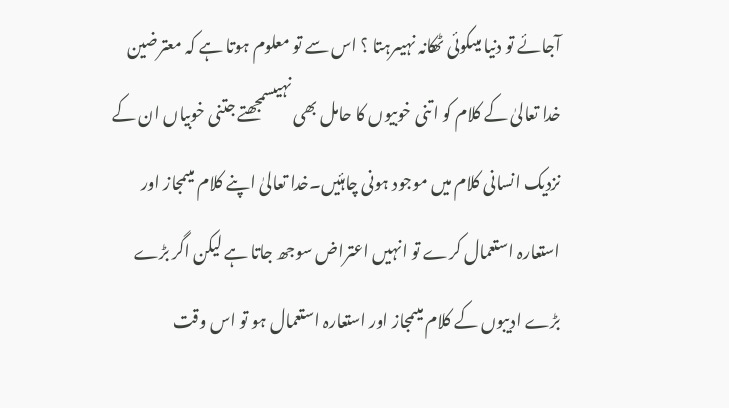آجائے تو دنیا میںکوئی ٹھکانہ نہیںرہتا ؟ اس سے تو معلوم ہوتا ہے کہ معترضین خدا تعالیٰ کے کلام کو اتنی خوبیوں کا حامل بھی نہیںسمجھتے جتنی خوبیاں ان کے نزدیک انسانی کلام میں موجود ہونی چاہئیں۔خدا تعالیٰ اپنے کلام میںمجاز اور استعارہ استعمال کرے تو انہیں اعتراض سوجھ جاتا ہے لیکن اگر بڑے بڑے ادیبوں کے کلام میںمجاز اور استعارہ استعمال ہو تو اس وقت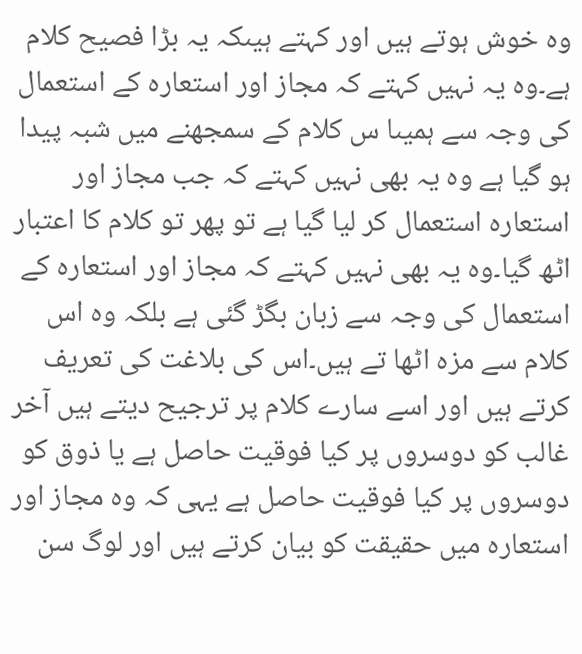وہ خوش ہوتے ہیں اور کہتے ہیںکہ یہ بڑا فصیح کلام ہے۔وہ یہ نہیں کہتے کہ مجاز اور استعارہ کے استعمال کی وجہ سے ہمیںا س کلام کے سمجھنے میں شبہ پیدا ہو گیا ہے وہ یہ بھی نہیں کہتے کہ جب مجاز اور استعارہ استعمال کر لیا گیا ہے تو پھر تو کلام کا اعتبار اٹھ گیا۔وہ یہ بھی نہیں کہتے کہ مجاز اور استعارہ کے استعمال کی وجہ سے زبان بگڑ گئی ہے بلکہ وہ اس کلام سے مزہ اٹھا تے ہیں۔اس کی بلاغت کی تعریف کرتے ہیں اور اسے سارے کلام پر ترجیح دیتے ہیں آخر غالب کو دوسروں پر کیا فوقیت حاصل ہے یا ذوق کو دوسروں پر کیا فوقیت حاصل ہے یہی کہ وہ مجاز اور استعارہ میں حقیقت کو بیان کرتے ہیں اور لوگ سن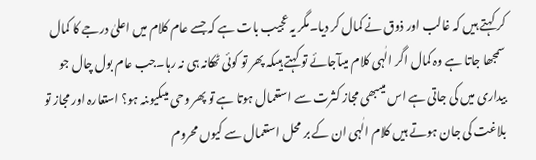کر کہتے ہیں کہ غالب اور ذوق نے کمال کر دیا۔مگر یہ عجیب بات ہے کہ جسے عام کلام میں اعلیٰ درجے کا کمال سمجھا جاتا ہے وہ کمال اگر الٰہی کلام میںآجائے تو کہتے ہیںکہ پھر تو کوئی ٹھکانہ ہی نہ رہا۔جب عام بول چال جو بیداری میں کی جاتی ہے اس میںبھی مجاز کثرت سے استعمال ہوتا ہے تو پھر وحی میںکیوںنہ ہو؟ استعارہ اور مجاز تو بلاغت کی جان ہوتے ہیں کلام الٰہی ان کے بر محل استعمال سے کیوں محروم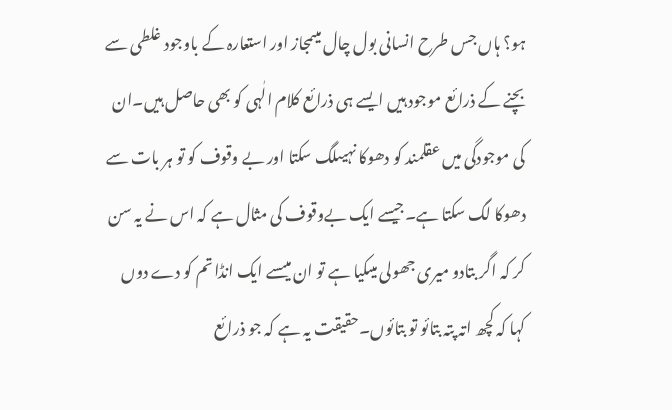ہو؟ ہاں جس طرح انسانی بول چال میںمجاز اور استعارہ کے باوجود غلطی سے بچنے کے ذرائع موجود ہیں ایسے ہی ذرائع کلام الٰہی کو بھی حاصل ہیں۔ان کی موجودگی میں عقلمند کو دھوکا نہیںلگ سکتا اور بے وقوف کو تو ہر بات سے دھوکا لگ سکتا ہے۔جیسے ایک بےوقوف کی مثال ہے کہ اس نے یہ سن کر کہ اگر بتادو میری جھولی میںکیا ہے تو ان میںسے ایک انڈا تم کو دے دوں کہا کہ کچھ اتہ پتہ بتائو تو بتائوں۔حقیقت یہ ہے کہ جو ذرائع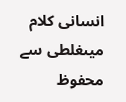انسانی کلام میںغلطی سے محفوظ